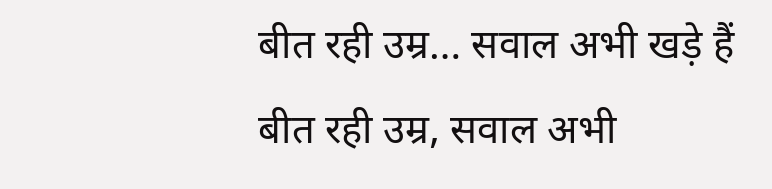बीत रही उम्र… सवाल अभी खड़े हैं
बीत रही उम्र, सवाल अभी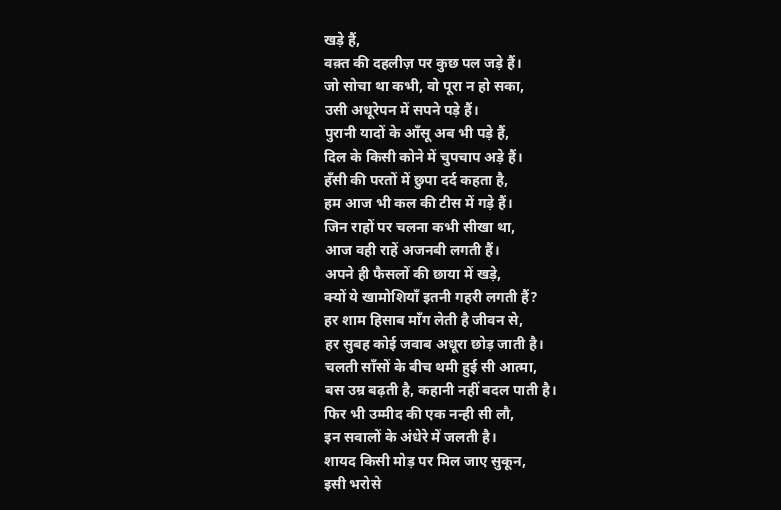खड़े हैं,
वक़्त की दहलीज़ पर कुछ पल जड़े हैं।
जो सोचा था कभी, वो पूरा न हो सका,
उसी अधूरेपन में सपने पड़े हैं।
पुरानी यादों के आँसू अब भी पड़े हैं,
दिल के किसी कोने में चुपचाप अड़े हैं।
हँसी की परतों में छुपा दर्द कहता है,
हम आज भी कल की टीस में गड़े हैं।
जिन राहों पर चलना कभी सीखा था,
आज वही राहें अजनबी लगती हैं।
अपने ही फैसलों की छाया में खड़े,
क्यों ये खामोशियाँ इतनी गहरी लगती हैं?
हर शाम हिसाब माँग लेती है जीवन से,
हर सुबह कोई जवाब अधूरा छोड़ जाती है।
चलती साँसों के बीच थमी हुई सी आत्मा,
बस उम्र बढ़ती है, कहानी नहीं बदल पाती है।
फिर भी उम्मीद की एक नन्ही सी लौ,
इन सवालों के अंधेरे में जलती है।
शायद किसी मोड़ पर मिल जाए सुकून,
इसी भरोसे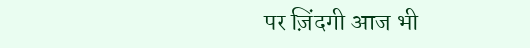पर ज़िंदगी आज भी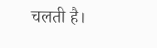चलती है।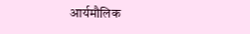आर्यमौलिक